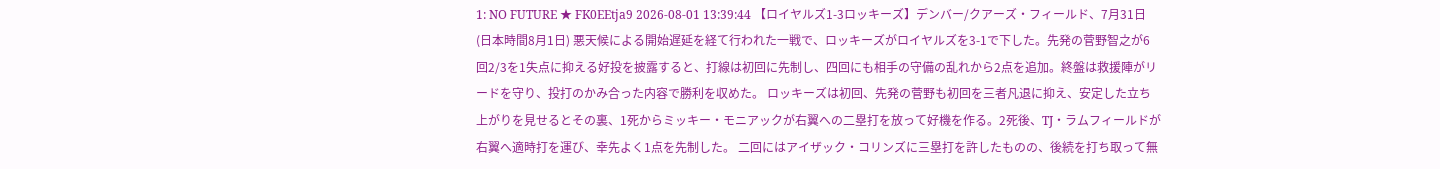1: NO FUTURE ★ FK0EEtja9 2026-08-01 13:39:44 【ロイヤルズ1-3ロッキーズ】デンバー/クアーズ・フィールド、7月31日(日本時間8月1日) 悪天候による開始遅延を経て行われた一戦で、ロッキーズがロイヤルズを3-1で下した。先発の菅野智之が6回2/3を1失点に抑える好投を披露すると、打線は初回に先制し、四回にも相手の守備の乱れから2点を追加。終盤は救援陣がリードを守り、投打のかみ合った内容で勝利を収めた。 ロッキーズは初回、先発の菅野も初回を三者凡退に抑え、安定した立ち上がりを見せるとその裏、1死からミッキー・モニアックが右翼への二塁打を放って好機を作る。2死後、TJ・ラムフィールドが右翼へ適時打を運び、幸先よく1点を先制した。 二回にはアイザック・コリンズに三塁打を許したものの、後続を打ち取って無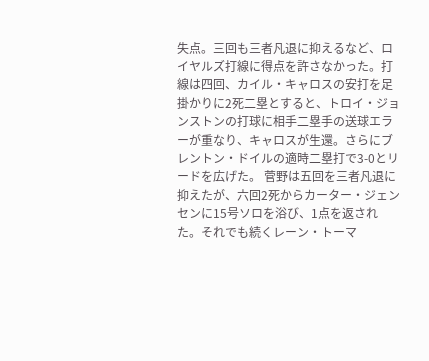失点。三回も三者凡退に抑えるなど、ロイヤルズ打線に得点を許さなかった。打線は四回、カイル・キャロスの安打を足掛かりに2死二塁とすると、トロイ・ジョンストンの打球に相手二塁手の送球エラーが重なり、キャロスが生還。さらにブレントン・ドイルの適時二塁打で3-0とリードを広げた。 菅野は五回を三者凡退に抑えたが、六回2死からカーター・ジェンセンに15号ソロを浴び、1点を返された。それでも続くレーン・トーマ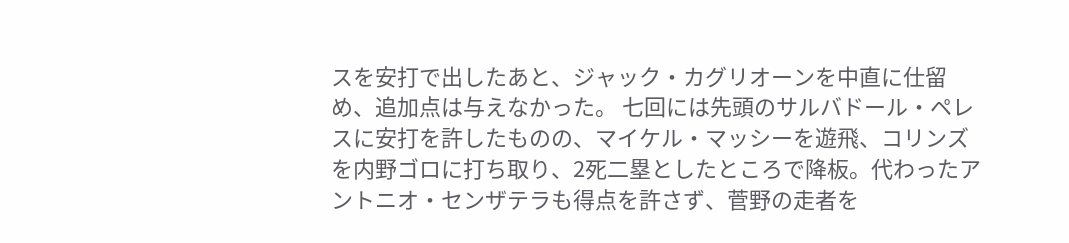スを安打で出したあと、ジャック・カグリオーンを中直に仕留め、追加点は与えなかった。 七回には先頭のサルバドール・ペレスに安打を許したものの、マイケル・マッシーを遊飛、コリンズを内野ゴロに打ち取り、2死二塁としたところで降板。代わったアントニオ・センザテラも得点を許さず、菅野の走者を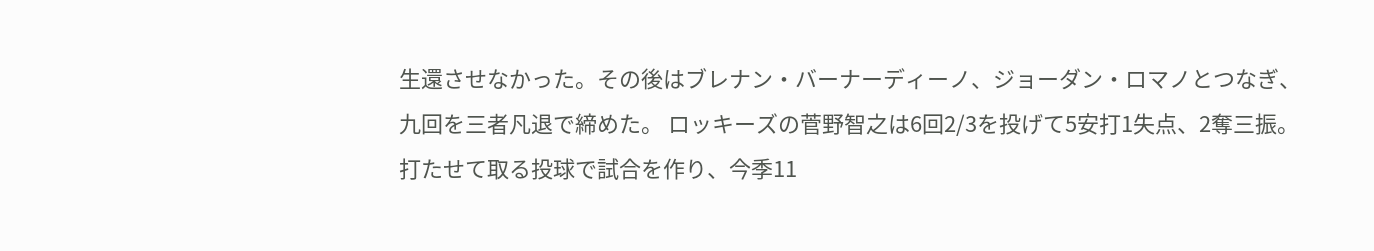生還させなかった。その後はブレナン・バーナーディーノ、ジョーダン・ロマノとつなぎ、九回を三者凡退で締めた。 ロッキーズの菅野智之は6回2/3を投げて5安打1失点、2奪三振。打たせて取る投球で試合を作り、今季11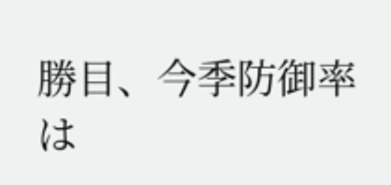勝目、今季防御率は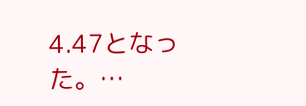4.47となった。…